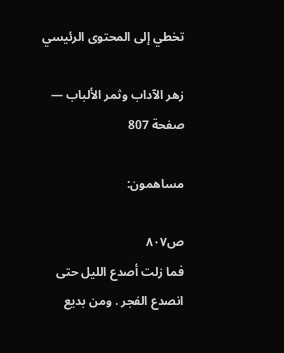تخطي إلى المحتوى الرئيسي

زهر الآداب وثمر الألباب — صفحة 807

مساهمون:

ص٨٠٧
فما زلت أصدع الليل حتى انصدع الفجر . ومن بديع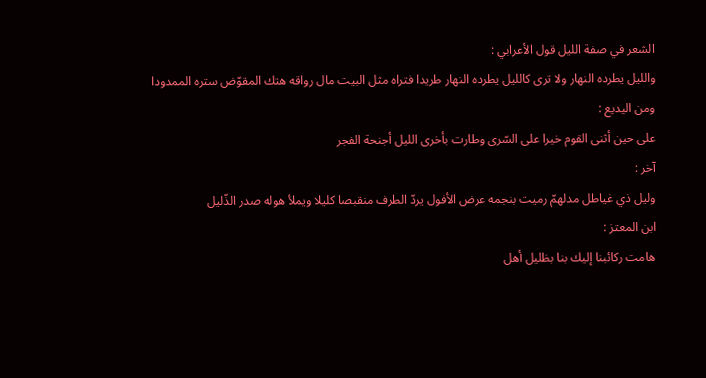الشعر في صفة الليل قول الأعرابي :
والليل يطرده النهار ولا ترى كالليل يطرده النهار طريدا فتراه مثل البيت مال رواقه هتك المقوّض ستره الممدودا
ومن اليديع :
على حين أثنى القوم خيرا على السّرى وطارت بأخرى الليل أجنحة الفجر
آخر :
وليل ذي غياطل مدلهمّ رميت بنجمه عرض الأفول يردّ الطرف منقبصا كليلا ويملأ هوله صدر الذّليل
ابن المعتز :
هامت ركائبنا إليك بنا بظليل أهل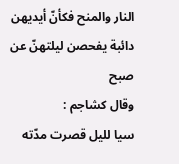النار والمنح فكأنّ أيديهن دائبة يفحصن ليلتهنّ عن صبح
وقال كشاجم :
سيا لليل قصرت مدّته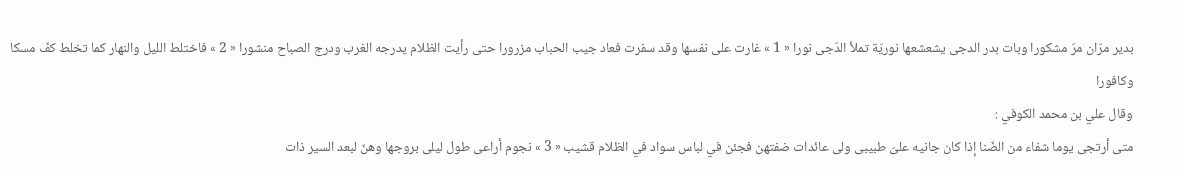بدير مرّان مرّ مشكورا وبات بدر الدجى يشعشعها نوريّة تملأ الدّجى نورا « 1 » غارت على نفسها وقد سفرت فعاد جيب الحباب مزرورا حتى رأيت الظلام يدرجه الغرب ودرج الصباح منشورا « 2 » فاختلط الليل والنهار كما تخلط كفّ مسكا وكافورا
وقال علي بن محمد الكوفي :
متى أرتجى يوما شفاء من الضّنا إذا كان جانيه علىّ طبيبى ولى عائدات ضفتهن فجئن في لباس سواد في الظلام قشيب « 3 » نجوم أراعى طول ليلى بروجها وهنّ لبعد السير ذات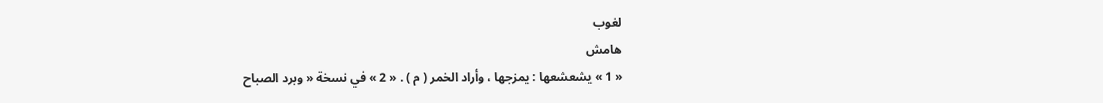لغوب
هامش
« 1 » يشعشعها : يمزجها ، وأراد الخمر ( م ) . « 2 » في نسخة « وبرد الصباح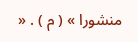منشورا » ( م ) . «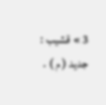3 » قشيب : جديد ( م ) .